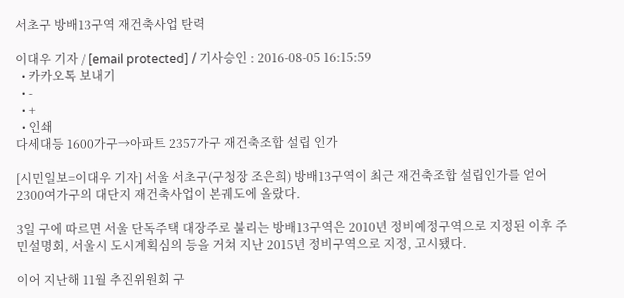서초구 방배13구역 재건축사업 탄력

이대우 기자 / [email protected] / 기사승인 : 2016-08-05 16:15:59
  • 카카오톡 보내기
  • -
  • +
  • 인쇄
다세대등 1600가구→아파트 2357가구 재건축조합 설립 인가

[시민일보=이대우 기자] 서울 서초구(구청장 조은희) 방배13구역이 최근 재건축조합 설립인가를 얻어 2300여가구의 대단지 재건축사업이 본궤도에 올랐다.

3일 구에 따르면 서울 단독주택 대장주로 불리는 방배13구역은 2010년 정비예정구역으로 지정된 이후 주민설명회, 서울시 도시계획심의 등을 거쳐 지난 2015년 정비구역으로 지정, 고시됐다.

이어 지난해 11월 추진위원회 구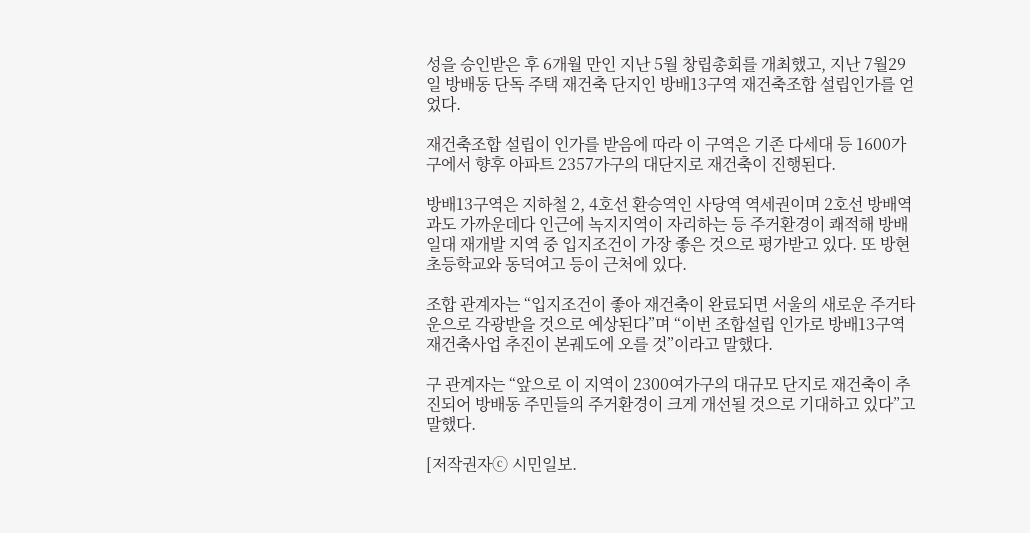성을 승인받은 후 6개월 만인 지난 5월 창립총회를 개최했고, 지난 7월29일 방배동 단독 주택 재건축 단지인 방배13구역 재건축조합 설립인가를 얻었다.

재건축조합 설립이 인가를 받음에 따라 이 구역은 기존 다세대 등 1600가구에서 향후 아파트 2357가구의 대단지로 재건축이 진행된다.

방배13구역은 지하철 2, 4호선 환승역인 사당역 역세권이며 2호선 방배역과도 가까운데다 인근에 녹지지역이 자리하는 등 주거환경이 쾌적해 방배 일대 재개발 지역 중 입지조건이 가장 좋은 것으로 평가받고 있다. 또 방현초등학교와 동덕여고 등이 근처에 있다.

조합 관계자는 “입지조건이 좋아 재건축이 완료되면 서울의 새로운 주거타운으로 각광받을 것으로 예상된다”며 “이번 조합설립 인가로 방배13구역 재건축사업 추진이 본궤도에 오를 것”이라고 말했다.

구 관계자는 “앞으로 이 지역이 2300여가구의 대규모 단지로 재건축이 추진되어 방배동 주민들의 주거환경이 크게 개선될 것으로 기대하고 있다”고 말했다.

[저작권자ⓒ 시민일보.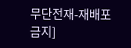무단전재-재배포 금지]